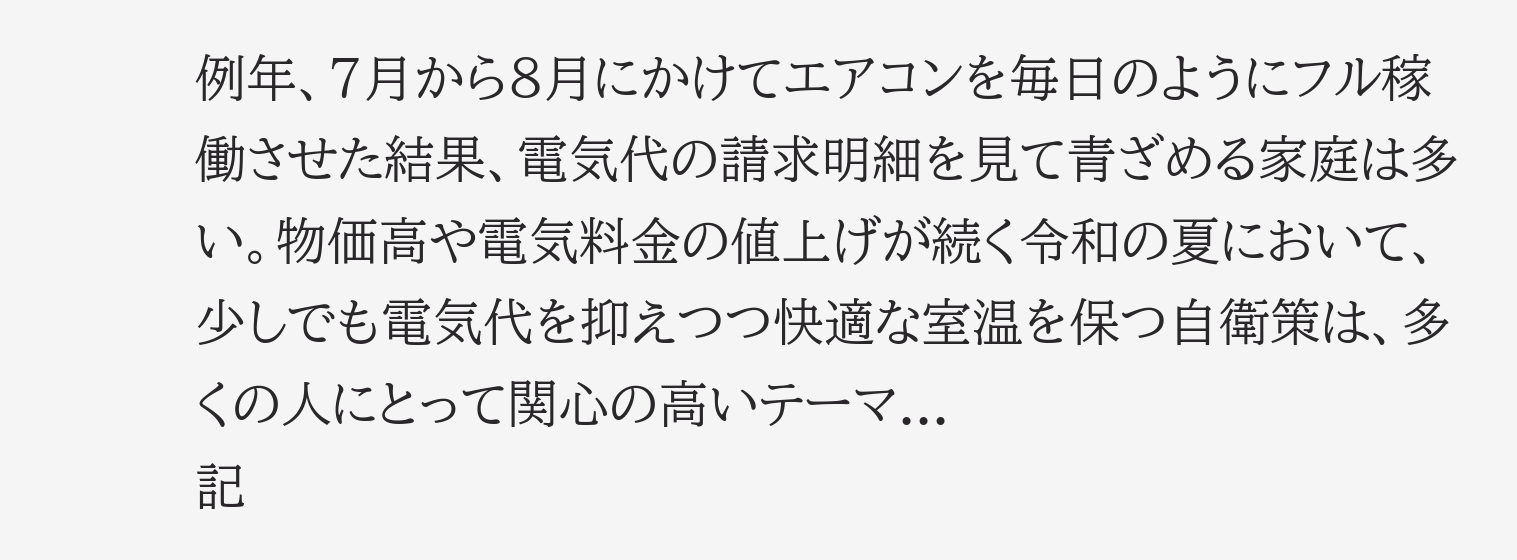例年、7月から8月にかけてエアコンを毎日のようにフル稼働させた結果、電気代の請求明細を見て青ざめる家庭は多い。物価高や電気料金の値上げが続く令和の夏において、少しでも電気代を抑えつつ快適な室温を保つ自衛策は、多くの人にとって関心の高いテーマ...
記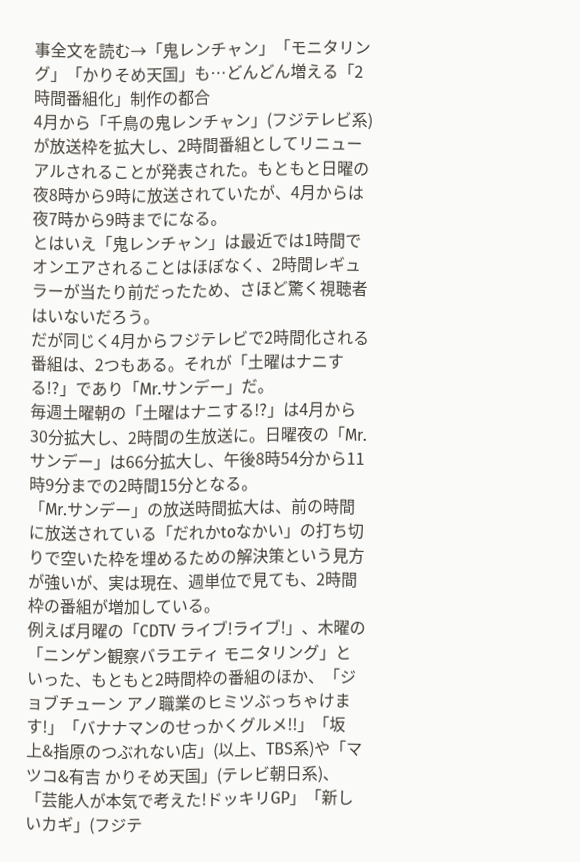事全文を読む→「鬼レンチャン」「モニタリング」「かりそめ天国」も…どんどん増える「2時間番組化」制作の都合
4月から「千鳥の鬼レンチャン」(フジテレビ系)が放送枠を拡大し、2時間番組としてリニューアルされることが発表された。もともと日曜の夜8時から9時に放送されていたが、4月からは夜7時から9時までになる。
とはいえ「鬼レンチャン」は最近では1時間でオンエアされることはほぼなく、2時間レギュラーが当たり前だったため、さほど驚く視聴者はいないだろう。
だが同じく4月からフジテレビで2時間化される番組は、2つもある。それが「土曜はナニする!?」であり「Mr.サンデー」だ。
毎週土曜朝の「土曜はナニする!?」は4月から30分拡大し、2時間の生放送に。日曜夜の「Mr.サンデー」は66分拡大し、午後8時54分から11時9分までの2時間15分となる。
「Mr.サンデー」の放送時間拡大は、前の時間に放送されている「だれかtoなかい」の打ち切りで空いた枠を埋めるための解決策という見方が強いが、実は現在、週単位で見ても、2時間枠の番組が増加している。
例えば月曜の「CDTV ライブ!ライブ!」、木曜の「ニンゲン観察バラエティ モニタリング」といった、もともと2時間枠の番組のほか、「ジョブチューン アノ職業のヒミツぶっちゃけます!」「バナナマンのせっかくグルメ!!」「坂上&指原のつぶれない店」(以上、TBS系)や「マツコ&有吉 かりそめ天国」(テレビ朝日系)、「芸能人が本気で考えた!ドッキリGP」「新しいカギ」(フジテ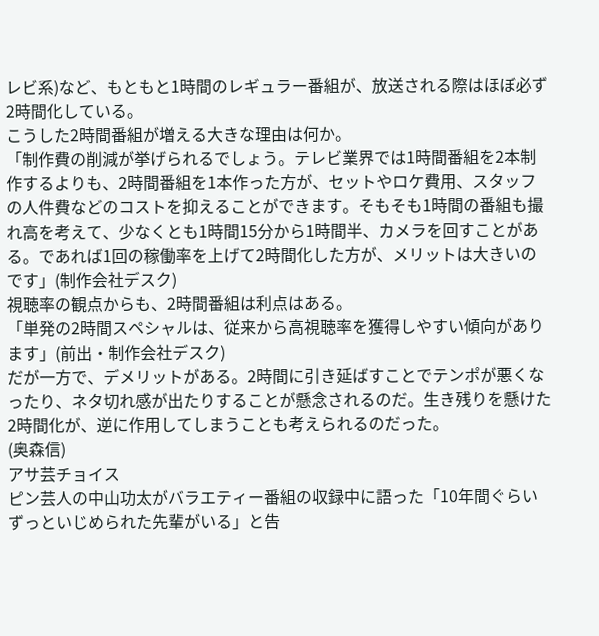レビ系)など、もともと1時間のレギュラー番組が、放送される際はほぼ必ず2時間化している。
こうした2時間番組が増える大きな理由は何か。
「制作費の削減が挙げられるでしょう。テレビ業界では1時間番組を2本制作するよりも、2時間番組を1本作った方が、セットやロケ費用、スタッフの人件費などのコストを抑えることができます。そもそも1時間の番組も撮れ高を考えて、少なくとも1時間15分から1時間半、カメラを回すことがある。であれば1回の稼働率を上げて2時間化した方が、メリットは大きいのです」(制作会社デスク)
視聴率の観点からも、2時間番組は利点はある。
「単発の2時間スペシャルは、従来から高視聴率を獲得しやすい傾向があります」(前出・制作会社デスク)
だが一方で、デメリットがある。2時間に引き延ばすことでテンポが悪くなったり、ネタ切れ感が出たりすることが懸念されるのだ。生き残りを懸けた2時間化が、逆に作用してしまうことも考えられるのだった。
(奥森信)
アサ芸チョイス
ピン芸人の中山功太がバラエティー番組の収録中に語った「10年間ぐらいずっといじめられた先輩がいる」と告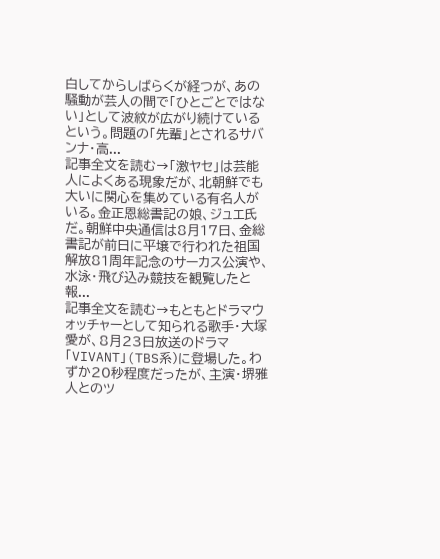白してからしばらくが経つが、あの騒動が芸人の間で「ひとごとではない」として波紋が広がり続けているという。問題の「先輩」とされるサバンナ・高...
記事全文を読む→「激ヤセ」は芸能人によくある現象だが、北朝鮮でも大いに関心を集めている有名人がいる。金正恩総書記の娘、ジュエ氏だ。朝鮮中央通信は8月17日、金総書記が前日に平壌で行われた祖国解放81周年記念のサーカス公演や、水泳・飛び込み競技を観覧したと報...
記事全文を読む→もともとドラマウォッチャーとして知られる歌手・大塚愛が、8月23日放送のドラマ「VIVANT」(TBS系)に登場した。わずか20秒程度だったが、主演・堺雅人とのツ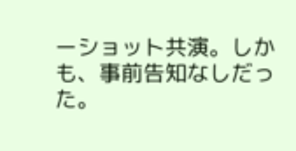ーショット共演。しかも、事前告知なしだった。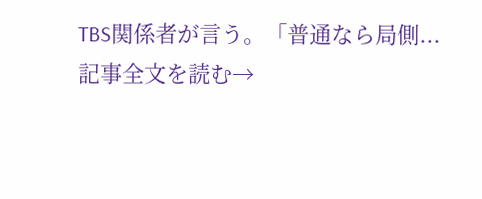TBS関係者が言う。「普通なら局側...
記事全文を読む→